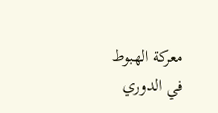معركة الهبوط في الدوري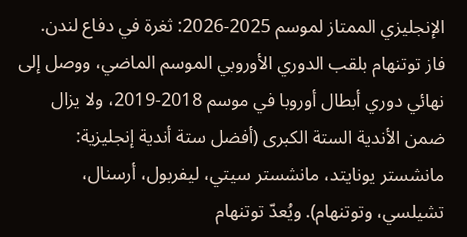الإنجليزي الممتاز لموسم 2025-2026: ثغرة في دفاع لندن.
فاز توتنهام بلقب الدوري الأوروبي الموسم الماضي، ووصل إلى نهائي دوري أبطال أوروبا في موسم 2018-2019، ولا يزال ضمن الأندية الستة الكبرى (أفضل ستة أندية إنجليزية: مانشستر يونايتد، مانشستر سيتي، ليفربول، أرسنال، تشيلسي، وتوتنهام). ويُعدّ توتنهام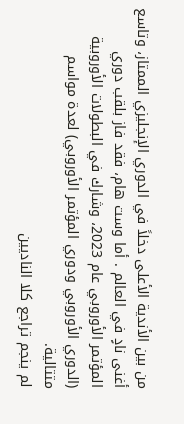من بين الأندية الأعلى دخلاً في الدوري الإنجليزي الممتاز، وتاسع أغنى نادٍ في العالم . أما وست هام، فقد فاز بلقب دوري المؤتمر الأوروبي عام 2023، وشارك في البطولات الأوروبية (الدوري الأوروبي ودوري المؤتمر الأوروبي) لعدة مواسم متتالية.
لم ينجم تراجع كلا الناديين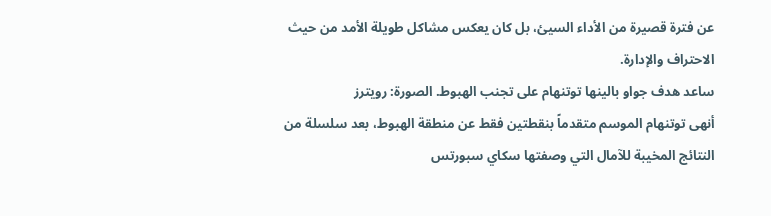عن فترة قصيرة من الأداء السيئ، بل كان يعكس مشاكل طويلة الأمد من حيث الاحتراف والإدارة.
ساعد هدف جواو بالينها توتنهام على تجنب الهبوط. الصورة: رويترز
أنهى توتنهام الموسم متقدماً بنقطتين فقط عن منطقة الهبوط، بعد سلسلة من النتائج المخيبة للآمال التي وصفتها سكاي سبورتس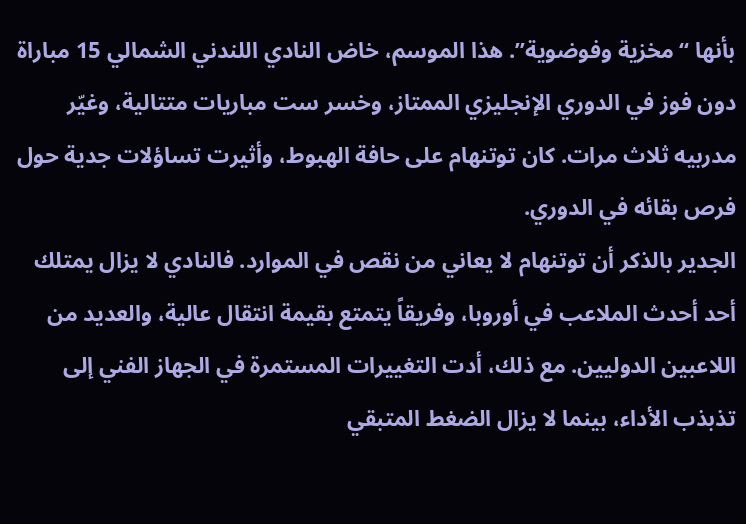بأنها “مخزية وفوضوية”. هذا الموسم، خاض النادي اللندني الشمالي 15 مباراة دون فوز في الدوري الإنجليزي الممتاز، وخسر ست مباريات متتالية، وغيّر مدربيه ثلاث مرات. كان توتنهام على حافة الهبوط، وأثيرت تساؤلات جدية حول فرص بقائه في الدوري.
الجدير بالذكر أن توتنهام لا يعاني من نقص في الموارد. فالنادي لا يزال يمتلك أحد أحدث الملاعب في أوروبا، وفريقاً يتمتع بقيمة انتقال عالية، والعديد من اللاعبين الدوليين. مع ذلك، أدت التغييرات المستمرة في الجهاز الفني إلى تذبذب الأداء، بينما لا يزال الضغط المتبقي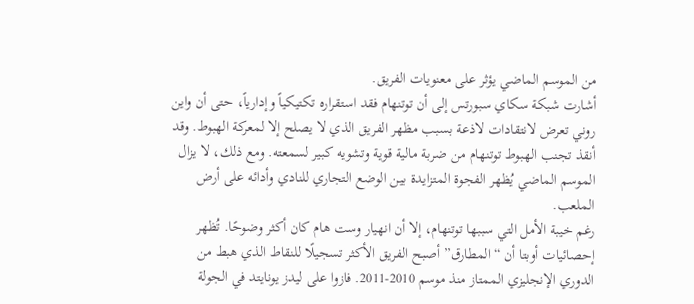من الموسم الماضي يؤثر على معنويات الفريق.
أشارت شبكة سكاي سبورتس إلى أن توتنهام فقد استقراره تكتيكياً وإدارياً، حتى أن واين روني تعرض لانتقادات لاذعة بسبب مظهر الفريق الذي لا يصلح إلا لمعركة الهبوط. وقد أنقذ تجنب الهبوط توتنهام من ضربة مالية قوية وتشويه كبير لسمعته. ومع ذلك، لا يزال الموسم الماضي يُظهر الفجوة المتزايدة بين الوضع التجاري للنادي وأدائه على أرض الملعب.
رغم خيبة الأمل التي سببها توتنهام، إلا أن انهيار وست هام كان أكثر وضوحًا. تُظهر إحصائيات أوبتا أن “المطارق” أصبح الفريق الأكثر تسجيلًا للنقاط الذي هبط من الدوري الإنجليزي الممتاز منذ موسم 2010-2011. فازوا على ليدز يونايتد في الجولة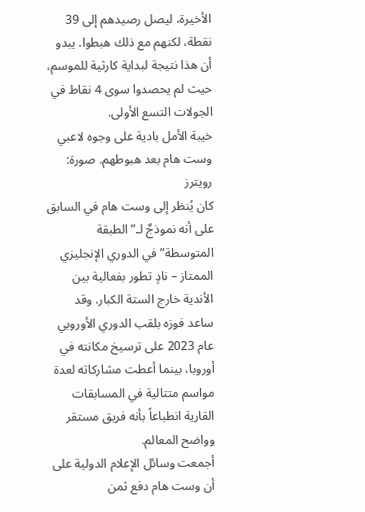الأخيرة، ليصل رصيدهم إلى 39 نقطة، لكنهم مع ذلك هبطوا. يبدو أن هذا نتيجة لبداية كارثية للموسم، حيث لم يحصدوا سوى 4 نقاط في الجولات التسع الأولى.
خيبة الأمل بادية على وجوه لاعبي وست هام بعد هبوطهم. صورة: رويترز
كان يُنظر إلى وست هام في السابق على أنه نموذجٌ لـ”الطبقة المتوسطة” في الدوري الإنجليزي الممتاز – نادٍ تطور بفعالية بين الأندية خارج الستة الكبار. وقد ساعد فوزه بلقب الدوري الأوروبي عام 2023 على ترسيخ مكانته في أوروبا، بينما أعطت مشاركاته لعدة مواسم متتالية في المسابقات القارية انطباعاً بأنه فريق مستقر وواضح المعالم.
أجمعت وسائل الإعلام الدولية على أن وست هام دفع ثمن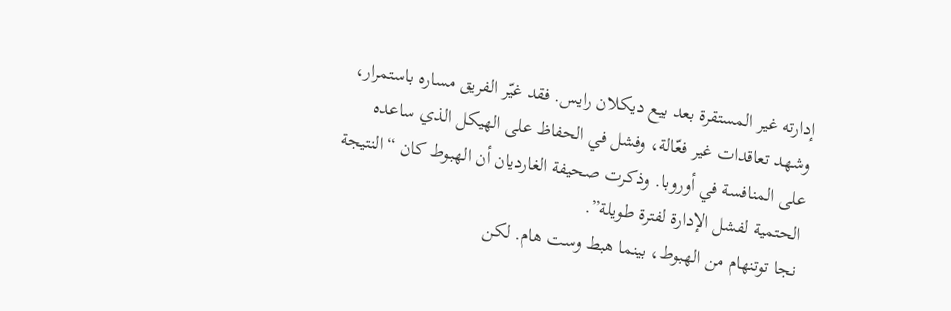إدارته غير المستقرة بعد بيع ديكلان رايس. فقد غيّر الفريق مساره باستمرار، وشهد تعاقدات غير فعّالة، وفشل في الحفاظ على الهيكل الذي ساعده على المنافسة في أوروبا. وذكرت صحيفة الغارديان أن الهبوط كان “النتيجة الحتمية لفشل الإدارة لفترة طويلة”.
نجا توتنهام من الهبوط، بينما هبط وست هام. لكن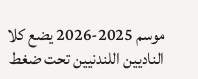موسم 2025-2026 يضع كلا الناديين اللندنيين تحت ضغط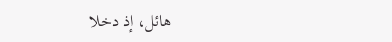هائل، إذ دخلا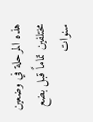هذه المرحلة في وضعين مختلفين تماماً قبل بضع سنوات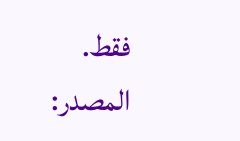فقط.
المصدر: